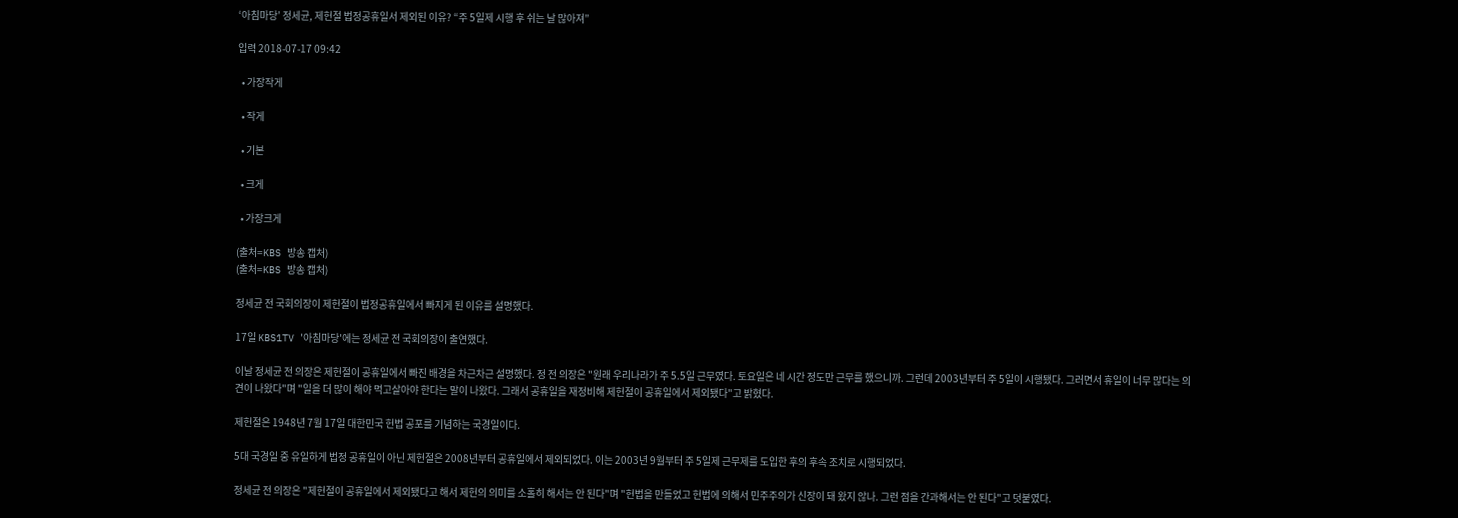‘아침마당’ 정세균, 제헌절 법정공휴일서 제외된 이유? “주 5일제 시행 후 쉬는 날 많아져”

입력 2018-07-17 09:42

  • 가장작게

  • 작게

  • 기본

  • 크게

  • 가장크게

(출처=KBS 방송 캡처)
(출처=KBS 방송 캡처)

정세균 전 국회의장이 제헌절이 법정공휴일에서 빠지게 된 이유를 설명했다.

17일 KBS1TV '아침마당'에는 정세균 전 국회의장이 출연했다.

이날 정세균 전 의장은 제헌절이 공휴일에서 빠진 배경을 차근차근 설명했다. 정 전 의장은 "원래 우리나라가 주 5.5일 근무였다. 토요일은 네 시간 정도만 근무를 했으니까. 그런데 2003년부터 주 5일이 시행됐다. 그러면서 휴일이 너무 많다는 의견이 나왔다"며 "일을 더 많이 해야 먹고살아야 한다는 말이 나왔다. 그래서 공휴일을 재정비해 제헌절이 공휴일에서 제외됐다"고 밝혔다.

제헌절은 1948년 7월 17일 대한민국 헌법 공포를 기념하는 국경일이다.

5대 국경일 중 유일하게 법정 공휴일이 아닌 제헌절은 2008년부터 공휴일에서 제외되었다. 이는 2003년 9월부터 주 5일제 근무제를 도입한 후의 후속 조치로 시행되었다.

정세균 전 의장은 "제헌절이 공휴일에서 제외됐다고 해서 제헌의 의미를 소홀히 해서는 안 된다"며 "헌법을 만들었고 헌법에 의해서 민주주의가 신장이 돼 왔지 않나. 그런 점을 간과해서는 안 된다"고 덧붙였다.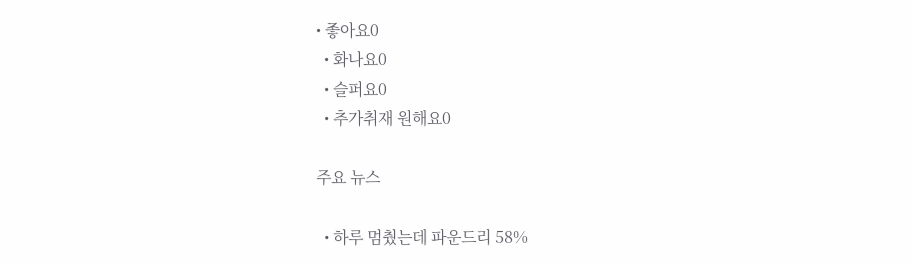• 좋아요0
  • 화나요0
  • 슬퍼요0
  • 추가취재 원해요0

주요 뉴스

  • 하루 멈췄는데 파운드리 58%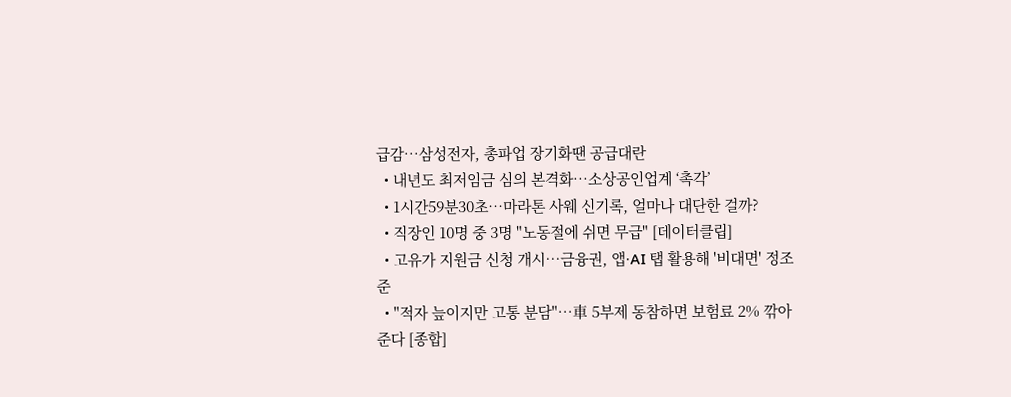급감…삼성전자, 총파업 장기화땐 공급대란
  • 내년도 최저임금 심의 본격화⋯소상공인업계 ‘촉각’
  • 1시간59분30초…마라톤 사웨 신기록, 얼마나 대단한 걸까?
  • 직장인 10명 중 3명 "노동절에 쉬면 무급" [데이터클립]
  • 고유가 지원금 신청 개시⋯금융권, 앱·AI 탭 활용해 '비대면' 정조준
  • "적자 늪이지만 고통 분담"⋯車 5부제 동참하면 보험료 2% 깎아준다 [종합]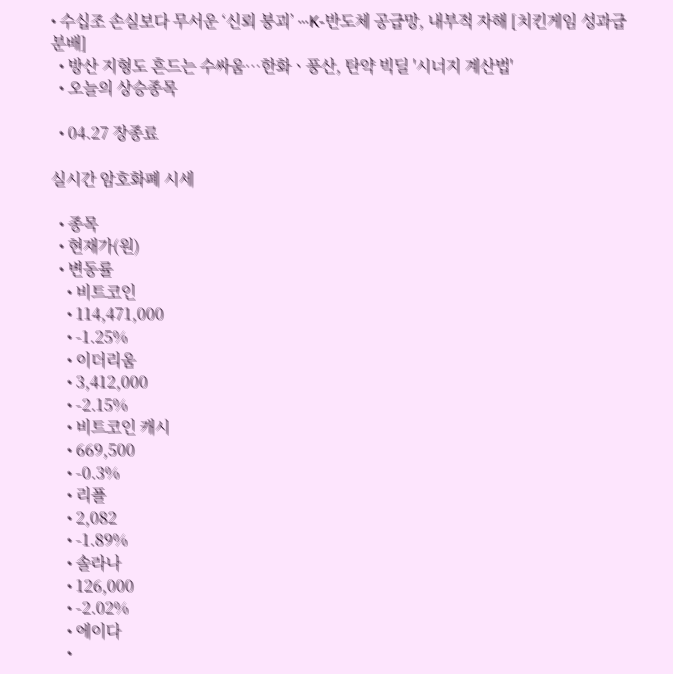• 수십조 손실보다 무서운 ‘신뢰 붕괴’ ⋯K-반도체 공급망, 내부적 자해 [치킨게임 성과급 분배]
  • 방산 지형도 흔드는 수싸움⋯한화ㆍ풍산, 탄약 빅딜 '시너지 계산법'
  • 오늘의 상승종목

  • 04.27 장종료

실시간 암호화폐 시세

  • 종목
  • 현재가(원)
  • 변동률
    • 비트코인
    • 114,471,000
    • -1.25%
    • 이더리움
    • 3,412,000
    • -2.15%
    • 비트코인 캐시
    • 669,500
    • -0.3%
    • 리플
    • 2,082
    • -1.89%
    • 솔라나
    • 126,000
    • -2.02%
    • 에이다
    •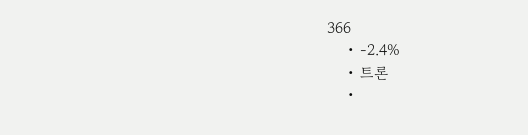366
    • -2.4%
    • 트론
    •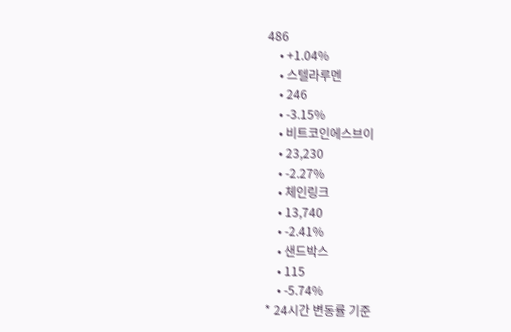486
    • +1.04%
    • 스텔라루멘
    • 246
    • -3.15%
    • 비트코인에스브이
    • 23,230
    • -2.27%
    • 체인링크
    • 13,740
    • -2.41%
    • 샌드박스
    • 115
    • -5.74%
* 24시간 변동률 기준